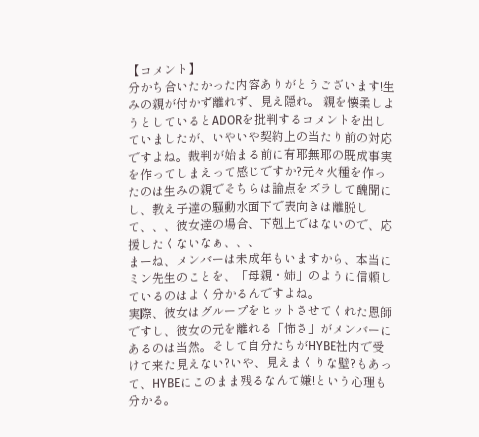【コメント】
分かち合いたかった内容ありがとうございます!生みの親が付かず離れず、見え隠れ。 親を懐柔しようとしているとADORを批判するコメントを出していましたが、いやいや契約上の当たり前の対応ですよね。裁判が始まる前に有耶無耶の既成事実を作ってしまえって感じですか?元々火種を作ったのは生みの親でそちらは論点をズラして醜聞にし、教え子達の騒動水面下で表向きは離脱して、、、彼女達の場合、下剋上ではないので、応援したくないなぁ、、、
まーね、メンバーは未成年もいますから、本当にミン先生のことを、「母親・姉」のように信頼しているのはよく分かるんですよね。
実際、彼女はグループをヒットさせてくれた恩師ですし、彼女の元を離れる「怖さ」がメンバーにあるのは当然。そして自分たちがHYBE社内で受けて来た見えない?いや、見えまくりな壁?もあって、HYBEにこのまま残るなんて嫌!という心理も分かる。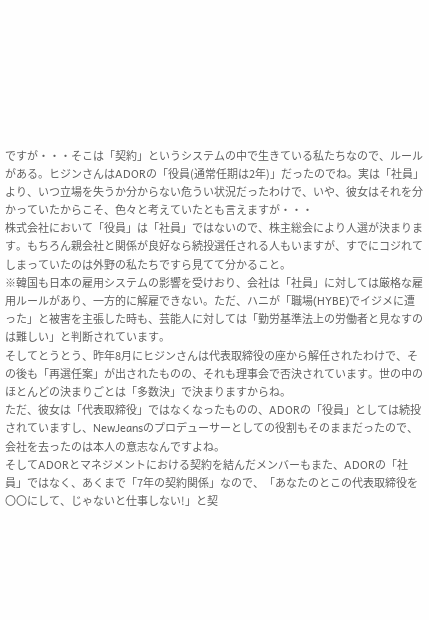ですが・・・そこは「契約」というシステムの中で生きている私たちなので、ルールがある。ヒジンさんはADORの「役員(通常任期は2年)」だったのでね。実は「社員」より、いつ立場を失うか分からない危うい状況だったわけで、いや、彼女はそれを分かっていたからこそ、色々と考えていたとも言えますが・・・
株式会社において「役員」は「社員」ではないので、株主総会により人選が決まります。もちろん親会社と関係が良好なら続投選任される人もいますが、すでにコジれてしまっていたのは外野の私たちですら見てて分かること。
※韓国も日本の雇用システムの影響を受けおり、会社は「社員」に対しては厳格な雇用ルールがあり、一方的に解雇できない。ただ、ハニが「職場(HYBE)でイジメに遭った」と被害を主張した時も、芸能人に対しては「勤労基準法上の労働者と見なすのは難しい」と判断されています。
そしてとうとう、昨年8月にヒジンさんは代表取締役の座から解任されたわけで、その後も「再選任案」が出されたものの、それも理事会で否決されています。世の中のほとんどの決まりごとは「多数決」で決まりますからね。
ただ、彼女は「代表取締役」ではなくなったものの、ADORの「役員」としては続投されていますし、NewJeansのプロデューサーとしての役割もそのままだったので、会社を去ったのは本人の意志なんですよね。
そしてADORとマネジメントにおける契約を結んだメンバーもまた、ADORの「社員」ではなく、あくまで「7年の契約関係」なので、「あなたのとこの代表取締役を〇〇にして、じゃないと仕事しない!」と契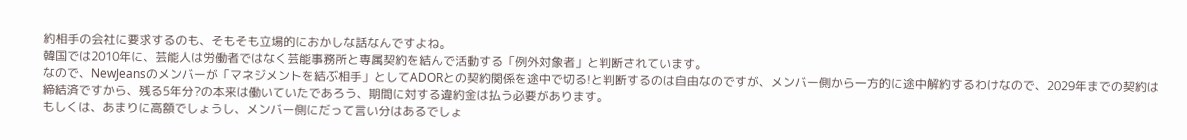約相手の会社に要求するのも、そもそも立場的におかしな話なんですよね。
韓国では2010年に、芸能人は労働者ではなく芸能事務所と専属契約を結んで活動する「例外対象者」と判断されています。
なので、NewJeansのメンバーが「マネジメントを結ぶ相手」としてADORとの契約関係を途中で切る!と判断するのは自由なのですが、メンバー側から一方的に途中解約するわけなので、2029年までの契約は締結済ですから、残る5年分?の本来は働いていたであろう、期間に対する違約金は払う必要があります。
もしくは、あまりに高額でしょうし、メンバー側にだって言い分はあるでしょ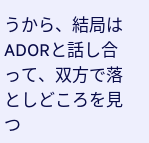うから、結局はADORと話し合って、双方で落としどころを見つ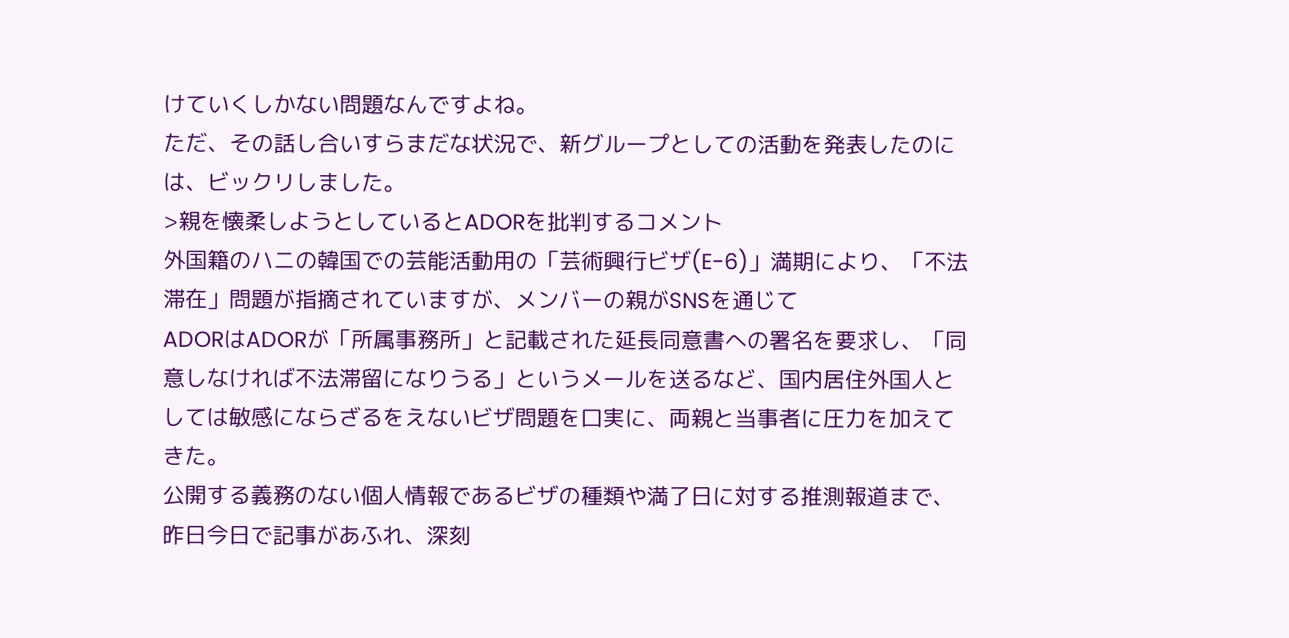けていくしかない問題なんですよね。
ただ、その話し合いすらまだな状況で、新グループとしての活動を発表したのには、ビックリしました。
>親を懐柔しようとしているとADORを批判するコメント
外国籍のハニの韓国での芸能活動用の「芸術興行ビザ(E-6)」満期により、「不法滞在」問題が指摘されていますが、メンバーの親がSNSを通じて
ADORはADORが「所属事務所」と記載された延長同意書への署名を要求し、「同意しなければ不法滞留になりうる」というメールを送るなど、国内居住外国人としては敏感にならざるをえないビザ問題を口実に、両親と当事者に圧力を加えてきた。
公開する義務のない個人情報であるビザの種類や満了日に対する推測報道まで、昨日今日で記事があふれ、深刻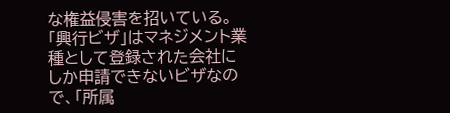な権益侵害を招いている。
「興行ビザ」はマネジメント業種として登録された会社にしか申請できないビザなので、「所属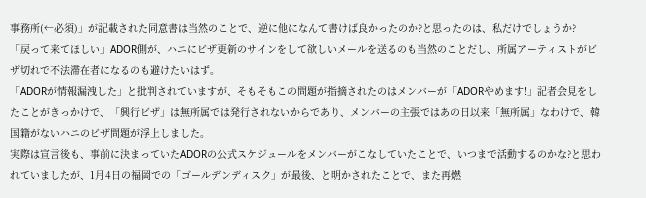事務所(←必須)」が記載された同意書は当然のことで、逆に他になんて書けば良かったのか?と思ったのは、私だけでしょうか?
「戻って来てほしい」ADOR側が、ハニにビザ更新のサインをして欲しいメールを送るのも当然のことだし、所属アーティストがビザ切れで不法滞在者になるのも避けたいはず。
「ADORが情報漏洩した」と批判されていますが、そもそもこの問題が指摘されたのはメンバーが「ADORやめます!」記者会見をしたことがきっかけで、「興行ビザ」は無所属では発行されないからであり、メンバーの主張ではあの日以来「無所属」なわけで、韓国籍がないハニのビザ問題が浮上しました。
実際は宣言後も、事前に決まっていたADORの公式スケジュールをメンバーがこなしていたことで、いつまで活動するのかな?と思われていましたが、1月4日の福岡での「ゴールデンディスク」が最後、と明かされたことで、また再燃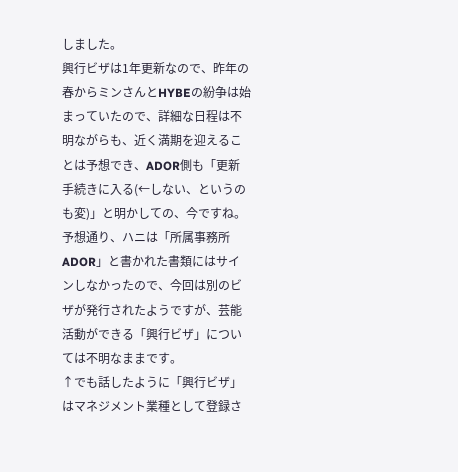しました。
興行ビザは1年更新なので、昨年の春からミンさんとHYBEの紛争は始まっていたので、詳細な日程は不明ながらも、近く満期を迎えることは予想でき、ADOR側も「更新手続きに入る(←しない、というのも変)」と明かしての、今ですね。
予想通り、ハニは「所属事務所ADOR」と書かれた書類にはサインしなかったので、今回は別のビザが発行されたようですが、芸能活動ができる「興行ビザ」については不明なままです。
↑でも話したように「興行ビザ」はマネジメント業種として登録さ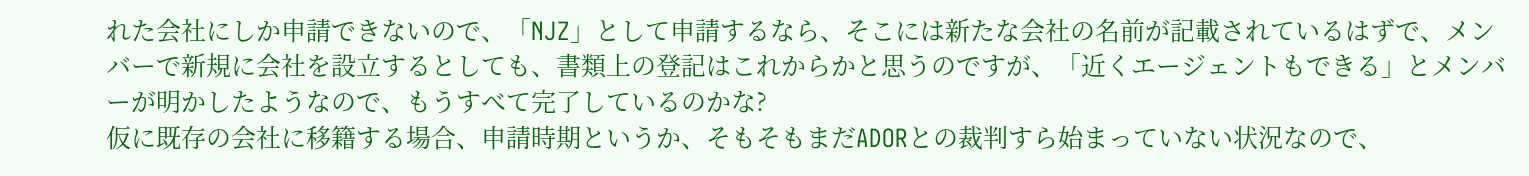れた会社にしか申請できないので、「NJZ」として申請するなら、そこには新たな会社の名前が記載されているはずで、メンバーで新規に会社を設立するとしても、書類上の登記はこれからかと思うのですが、「近くエージェントもできる」とメンバーが明かしたようなので、もうすべて完了しているのかな?
仮に既存の会社に移籍する場合、申請時期というか、そもそもまだADORとの裁判すら始まっていない状況なので、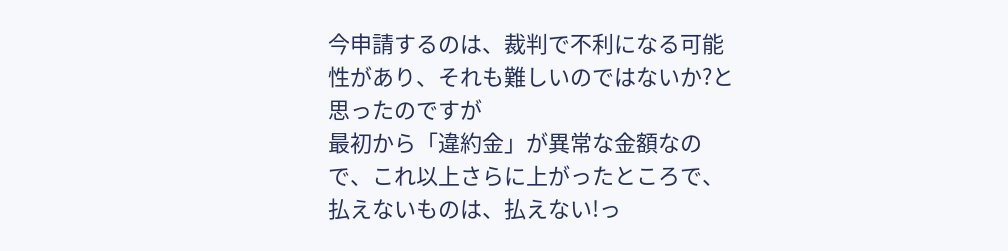今申請するのは、裁判で不利になる可能性があり、それも難しいのではないか?と思ったのですが
最初から「違約金」が異常な金額なので、これ以上さらに上がったところで、払えないものは、払えない!っ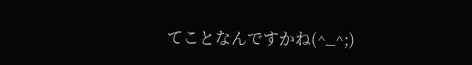てことなんですかね(^_^;)